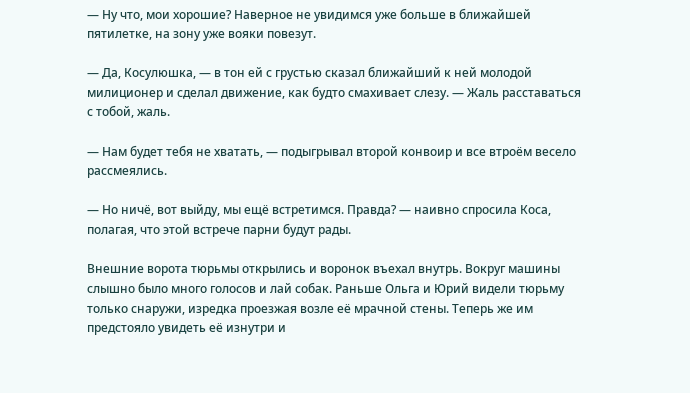— Ну что, мои хорошие? Наверное не увидимся уже больше в ближайшей пятилетке, на зону уже вояки повезут.

— Да, Косулюшка, — в тон ей с грустью сказал ближайший к ней молодой милиционер и сделал движение, как будто смахивает слезу. — Жаль расставаться с тобой, жаль.

— Нам будет тебя не хватать, — подыгрывал второй конвоир и все втроём весело рассмеялись.

— Но ничё, вот выйду, мы ещё встретимся. Правда? — наивно спросила Коса, полагая, что этой встрече парни будут рады.

Внешние ворота тюрьмы открылись и воронок въехал внутрь. Вокруг машины слышно было много голосов и лай собак. Раньше Ольга и Юрий видели тюрьму только снаружи, изредка проезжая возле её мрачной стены. Теперь же им предстояло увидеть её изнутри и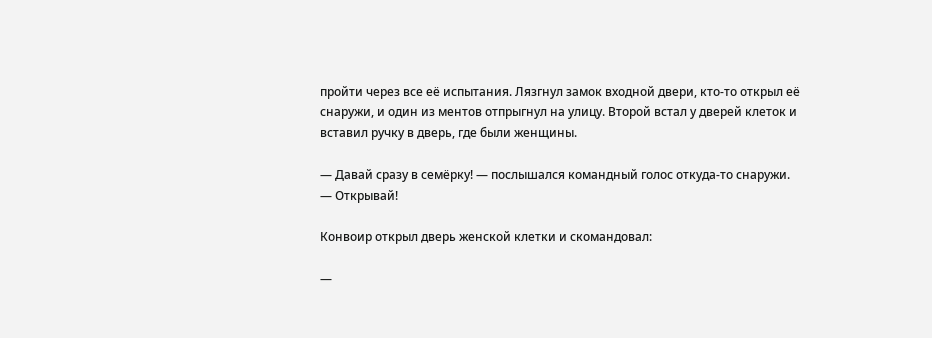пройти через все её испытания. Лязгнул замок входной двери, кто-то открыл её снаружи, и один из ментов отпрыгнул на улицу. Второй встал у дверей клеток и вставил ручку в дверь, где были женщины.

— Давай сразу в семёрку! — послышался командный голос откуда-то снаружи. — Открывай!

Конвоир открыл дверь женской клетки и скомандовал:

—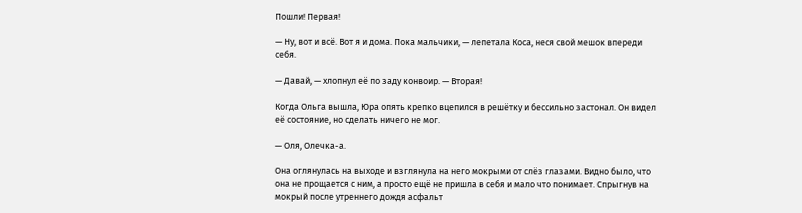Пошли! Первая!

— Ну, вот и всё. Вот я и дома. Пока мальчики, — лепетала Коса, неся свой мешок впереди себя.

— Давай, — хлопнул её по заду конвоир. — Вторая!

Когда Ольга вышла, Юра опять крепко вцепился в решётку и бессильно застонал. Он видел её состояние, но сделать ничего не мог.

— Оля, Олечка-а.

Она оглянулась на выходе и взглянула на него мокрыми от слёз глазами. Видно было, что она не прощается с ним, а просто ещё не пришла в себя и мало что понимает. Спрыгнув на мокрый после утреннего дождя асфальт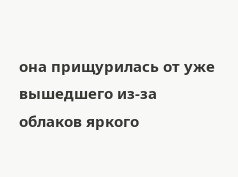она прищурилась от уже вышедшего из-за облаков яркого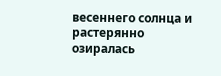весеннего солнца и растерянно озиралась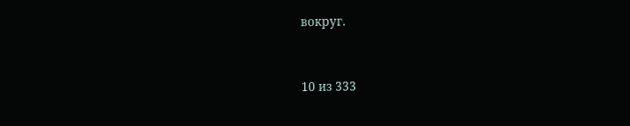вокруг.



10 из 333